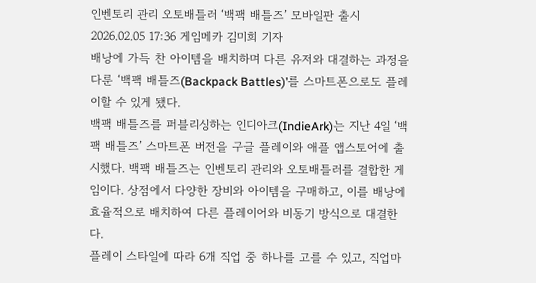인벤토리 관리 오토배틀러 ‘백팩 배틀즈’ 모바일판 출시
2026.02.05 17:36 게임메카 김미희 기자
배낭에 가득 찬 아이템을 배치하며 다른 유저와 대결하는 과정을 다룬 ‘백팩 배틀즈(Backpack Battles)’를 스마트폰으로도 플레이할 수 있게 됐다.
백팩 배틀즈를 퍼블리싱하는 인디아크(IndieArk)는 지난 4일 ‘백팩 배틀즈’ 스마트폰 버전을 구글 플레이와 애플 앱스토어에 출시했다. 백팩 배틀즈는 인벤토리 관리와 오토배틀러를 결합한 게임이다. 상점에서 다양한 장비와 아이템을 구매하고, 이를 배낭에 효율적으로 배치하여 다른 플레이어와 비동기 방식으로 대결한다.
플레이 스타일에 따라 6개 직업 중 하나를 고를 수 있고, 직업마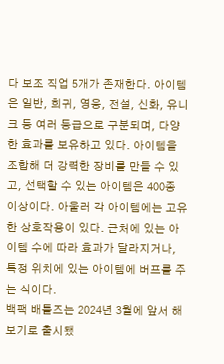다 보조 직업 5개가 존재한다. 아이템은 일반, 희귀, 영웅, 전설, 신화, 유니크 등 여러 등급으로 구분되며, 다양한 효과를 보유하고 있다. 아이템을 조합해 더 강력한 장비를 만들 수 있고, 선택할 수 있는 아이템은 400종 이상이다. 아울러 각 아이템에는 고유한 상호작용이 있다. 근처에 있는 아이템 수에 따라 효과가 달라지거나, 특정 위치에 있는 아이템에 버프를 주는 식이다.
백팩 배틀즈는 2024년 3월에 앞서 해보기로 출시됐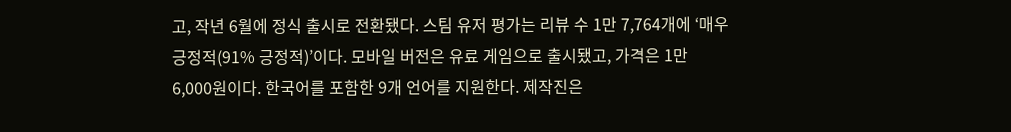고, 작년 6월에 정식 출시로 전환됐다. 스팀 유저 평가는 리뷰 수 1만 7,764개에 ‘매우 긍정적(91% 긍정적)’이다. 모바일 버전은 유료 게임으로 출시됐고, 가격은 1만 6,000원이다. 한국어를 포함한 9개 언어를 지원한다. 제작진은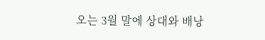오는 3월 말에 상대와 배낭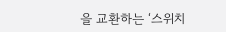을 교환하는 ‘스위치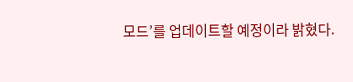모드’를 업데이트할 예정이라 밝혔다.